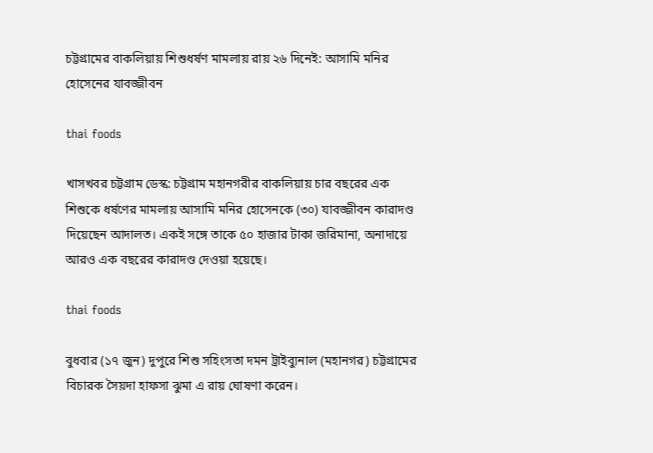চট্টগ্রামের বাকলিয়ায় শিশুধর্ষণ মামলায় রায় ২৬ দিনেই: আসামি মনির হোসেনের যাবজ্জীবন

thai foods

খাসখবর চট্টগ্রাম ডেস্ক: চট্টগ্রাম মহানগরীর বাকলিয়ায় চার বছরের এক শিশুকে ধর্ষণের মামলায় আসামি মনির হোসেনকে (৩০) যাবজ্জীবন কারাদণ্ড দিয়েছেন আদালত। একই সঙ্গে তাকে ৫০ হাজার টাকা জরিমানা, অনাদায়ে আরও এক বছরের কারাদণ্ড দেওয়া হয়েছে।

thai foods

বুধবার (১৭ জুন) দুপুরে শিশু সহিংসতা দমন ট্রাইব্যুনাল (মহানগর) চট্টগ্রামের বিচারক সৈয়দা হাফসা ঝুমা এ রায় ঘোষণা করেন।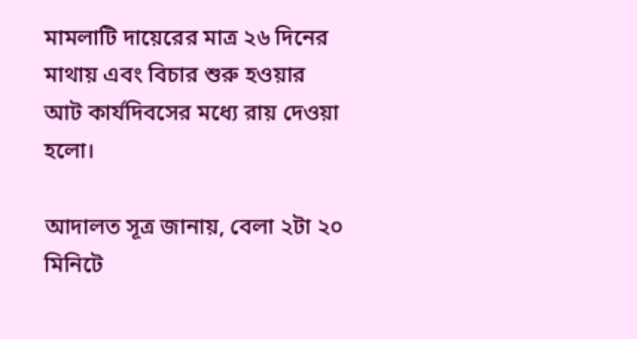মামলাটি দায়েরের মাত্র ২৬ দিনের মাথায় এবং বিচার শুরু হওয়ার আট কার্যদিবসের মধ্যে রায় দেওয়া হলো।

আদালত সূত্র জানায়, বেলা ২টা ২০ মিনিটে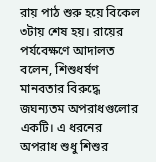রায় পাঠ শুরু হয়ে বিকেল ৩টায় শেষ হয়। রায়ের পর্যবেক্ষণে আদালত বলেন, শিশুধর্ষণ মানবতার বিরুদ্ধে জঘন্যতম অপরাধগুলোর একটি। এ ধরনের অপরাধ শুধু শিশুর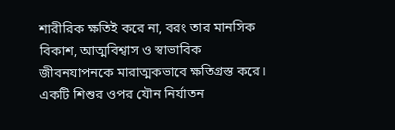শারীরিক ক্ষতিই করে না, বরং তার মানসিক বিকাশ, আত্মবিশ্বাস ও স্বাভাবিক জীবনযাপনকে মারাত্মকভাবে ক্ষতিগ্রস্ত করে। একটি শিশুর ওপর যৌন নির্যাতন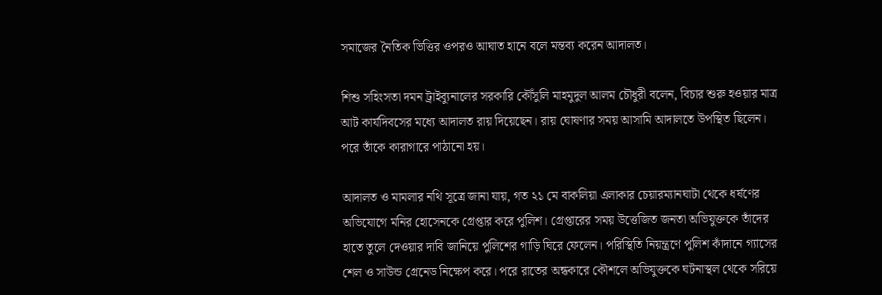সমাজের নৈতিক ভিত্তির ওপরও আঘাত হানে বলে মন্তব্য করেন আদালত।

শিশু সহিংসতা দমন ট্রাইব্যুনালের সরকারি কৌঁসুলি মাহমুদুল আলম চৌধুরী বলেন, বিচার শুরু হওয়ার মাত্র আট কার্যদিবসের মধ্যে আদালত রায় দিয়েছেন। রায় ঘোষণার সময় আসামি আদালতে উপস্থিত ছিলেন। পরে তাঁকে কারাগারে পাঠানো হয়।

আদালত ও মামলার নথি সূত্রে জানা যায়, গত ২১ মে বাকলিয়া এলাকার চেয়ারম্যানঘাটা থেকে ধর্ষণের অভিযোগে মনির হোসেনকে গ্রেপ্তার করে পুলিশ। গ্রেপ্তারের সময় উত্তেজিত জনতা অভিযুক্তকে তাঁদের হাতে তুলে দেওয়ার দাবি জানিয়ে পুলিশের গাড়ি ঘিরে ফেলেন। পরিস্থিতি নিয়ন্ত্রণে পুলিশ কাঁদানে গ্যাসের শেল ও সাউন্ড গ্রেনেড নিক্ষেপ করে। পরে রাতের অন্ধকারে কৌশলে অভিযুক্তকে ঘটনাস্থল থেকে সরিয়ে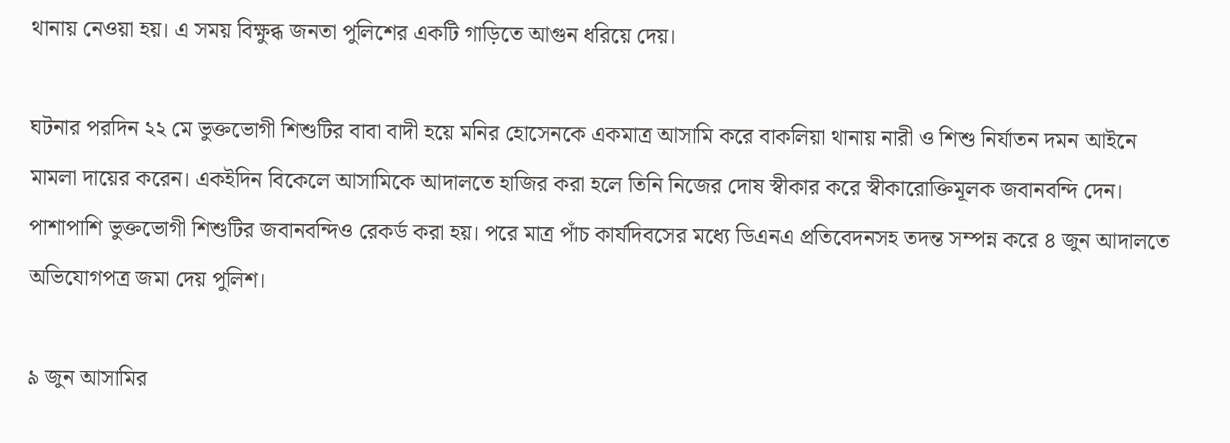থানায় নেওয়া হয়। এ সময় বিক্ষুব্ধ জনতা পুলিশের একটি গাড়িতে আগুন ধরিয়ে দেয়।

ঘটনার পরদিন ২২ মে ভুক্তভোগী শিশুটির বাবা বাদী হয়ে মনির হোসেনকে একমাত্র আসামি করে বাকলিয়া থানায় নারী ও শিশু নির্যাতন দমন আইনে মামলা দায়ের করেন। একইদিন বিকেলে আসামিকে আদালতে হাজির করা হলে তিনি নিজের দোষ স্বীকার করে স্বীকারোক্তিমূলক জবানবন্দি দেন। পাশাপাশি ভুক্তভোগী শিশুটির জবানবন্দিও রেকর্ড করা হয়। পরে মাত্র পাঁচ কার্যদিবসের মধ্যে ডিএনএ প্রতিবেদনসহ তদন্ত সম্পন্ন করে ৪ জুন আদালতে অভিযোগপত্র জমা দেয় পুলিশ।

৯ জুন আসামির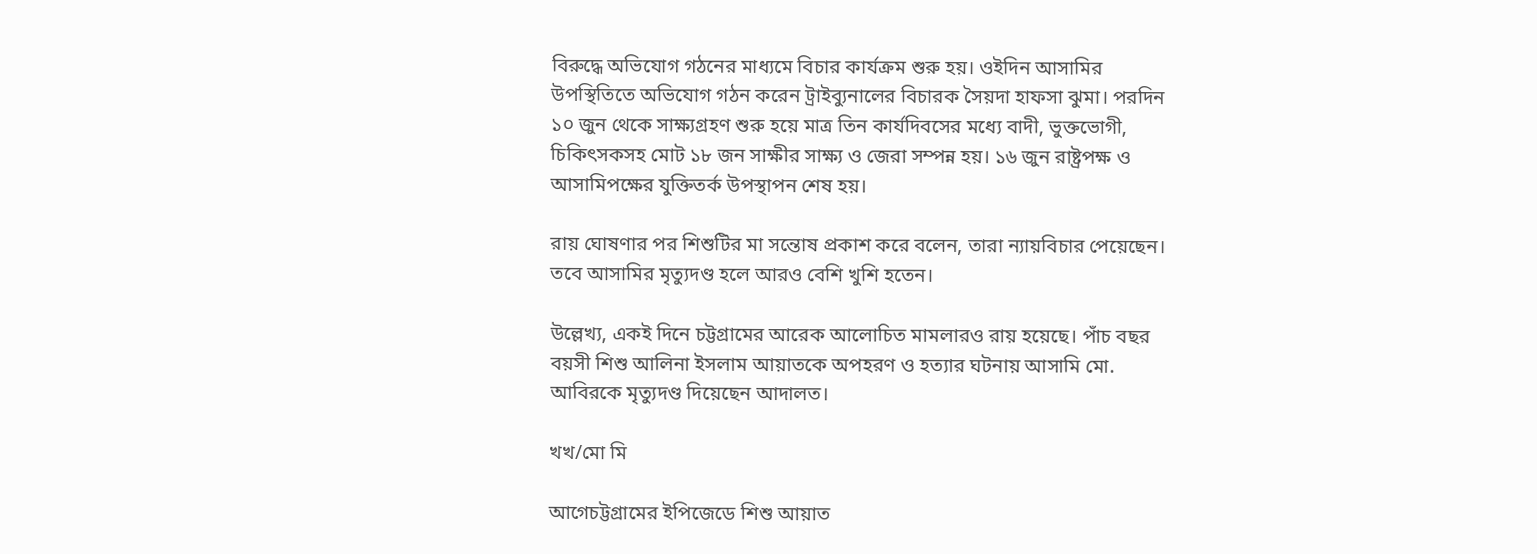বিরুদ্ধে অভিযোগ গঠনের মাধ্যমে বিচার কার্যক্রম শুরু হয়। ওইদিন আসামির উপস্থিতিতে অভিযোগ গঠন করেন ট্রাইব্যুনালের বিচারক সৈয়দা হাফসা ঝুমা। পরদিন ১০ জুন থেকে সাক্ষ্যগ্রহণ শুরু হয়ে মাত্র তিন কার্যদিবসের মধ্যে বাদী, ভুক্তভোগী, চিকিৎসকসহ মোট ১৮ জন সাক্ষীর সাক্ষ্য ও জেরা সম্পন্ন হয়। ১৬ জুন রাষ্ট্রপক্ষ ও আসামিপক্ষের যুক্তিতর্ক উপস্থাপন শেষ হয়।

রায় ঘোষণার পর শিশুটির মা সন্তোষ প্রকাশ করে বলেন, তারা ন্যায়বিচার পেয়েছেন। তবে আসামির মৃত্যুদণ্ড হলে আরও বেশি খুশি হতেন।

উল্লেখ্য, একই দিনে চট্টগ্রামের আরেক আলোচিত মামলারও রায় হয়েছে। পাঁচ বছর বয়সী শিশু আলিনা ইসলাম আয়াতকে অপহরণ ও হত্যার ঘটনায় আসামি মো. আবিরকে মৃত্যুদণ্ড দিয়েছেন আদালত।

খখ/মো মি

আগেচট্টগ্রামের ইপিজেডে শিশু আয়াত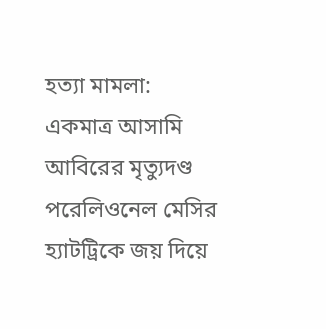হত্যা মামলা: একমাত্র আসামি আবিরের মৃত্যুদণ্ড
পরেলিওনেল মেসির হ্যাটট্রিকে জয় দিয়ে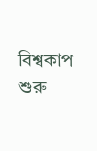বিশ্বকাপ শুরু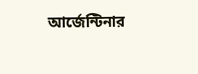আর্জেন্টিনার